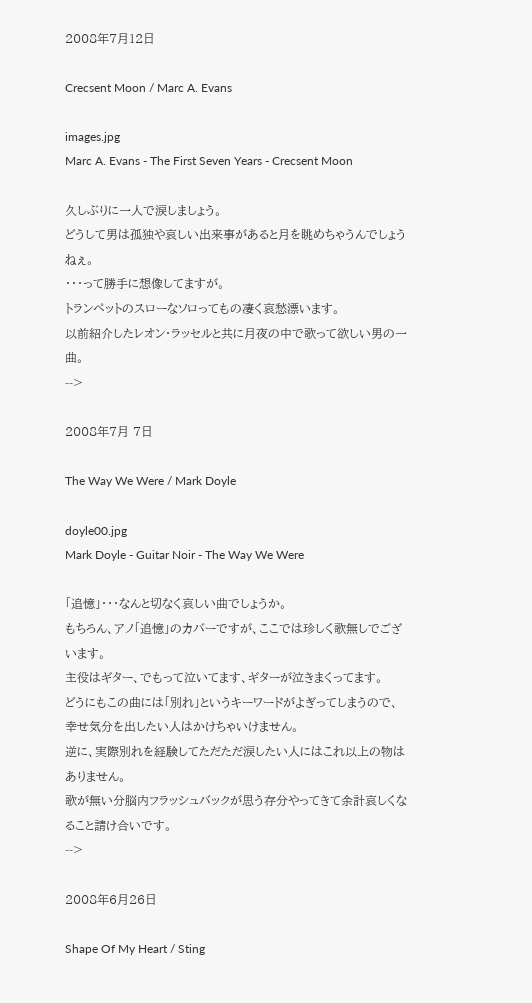2008年7月12日

Crecsent Moon / Marc A. Evans

images.jpg
Marc A. Evans - The First Seven Years - Crecsent Moon

久しぶりに一人で涙しましょう。
どうして男は孤独や哀しい出来事があると月を眺めちゃうんでしょうねぇ。
・・・って勝手に想像してますが。
トランペットのスローなソロってもの凄く哀愁漂います。
以前紹介したレオン・ラッセルと共に月夜の中で歌って欲しい男の一曲。
-->

2008年7月 7日

The Way We Were / Mark Doyle

doyle00.jpg
Mark Doyle - Guitar Noir - The Way We Were

「追憶」・・・なんと切なく哀しい曲でしょうか。
もちろん、アノ「追憶」のカバーですが、ここでは珍しく歌無しでございます。
主役はギター、でもって泣いてます、ギターが泣きまくってます。
どうにもこの曲には「別れ」というキーワードがよぎってしまうので、幸せ気分を出したい人はかけちゃいけません。
逆に、実際別れを経験してただただ涙したい人にはこれ以上の物はありません。
歌が無い分脳内フラッシュバックが思う存分やってきて余計哀しくなること請け合いです。
-->

2008年6月26日

Shape Of My Heart / Sting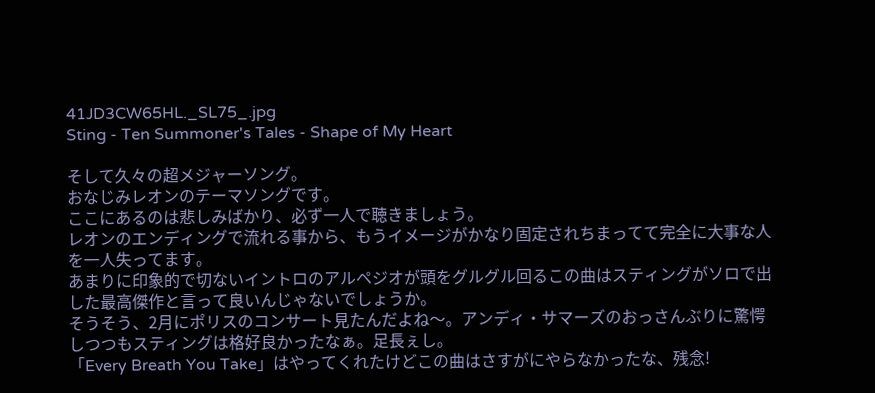41JD3CW65HL._SL75_.jpg
Sting - Ten Summoner's Tales - Shape of My Heart

そして久々の超メジャーソング。
おなじみレオンのテーマソングです。
ここにあるのは悲しみばかり、必ず一人で聴きましょう。
レオンのエンディングで流れる事から、もうイメージがかなり固定されちまってて完全に大事な人を一人失ってます。
あまりに印象的で切ないイントロのアルペジオが頭をグルグル回るこの曲はスティングがソロで出した最高傑作と言って良いんじゃないでしょうか。
そうそう、2月にポリスのコンサート見たんだよね〜。アンディ・サマーズのおっさんぶりに驚愕しつつもスティングは格好良かったなぁ。足長ぇし。
「Every Breath You Take」はやってくれたけどこの曲はさすがにやらなかったな、残念!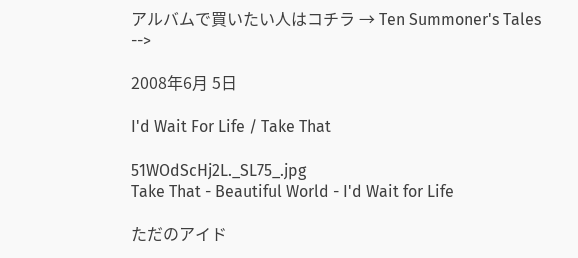アルバムで買いたい人はコチラ → Ten Summoner's Tales
-->

2008年6月 5日

I'd Wait For Life / Take That

51WOdScHj2L._SL75_.jpg
Take That - Beautiful World - I'd Wait for Life

ただのアイド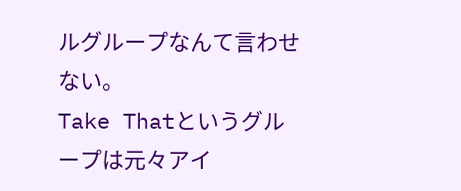ルグループなんて言わせない。
Take Thatというグループは元々アイ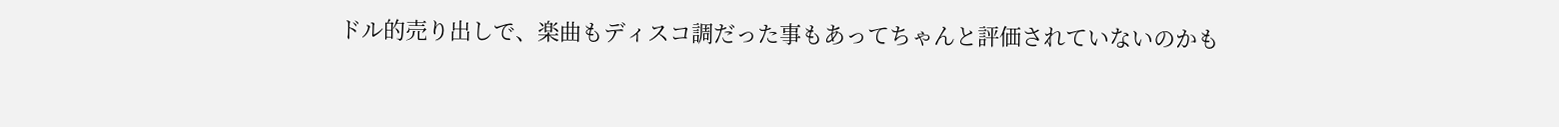ドル的売り出しで、楽曲もディスコ調だった事もあってちゃんと評価されていないのかも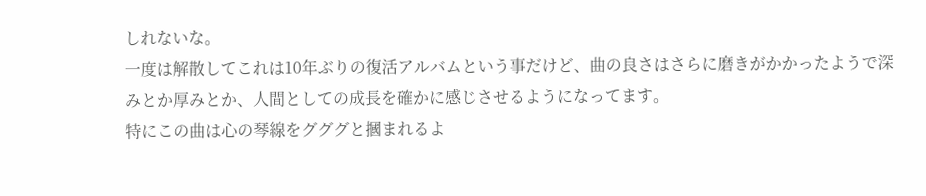しれないな。
一度は解散してこれは10年ぶりの復活アルバムという事だけど、曲の良さはさらに磨きがかかったようで深みとか厚みとか、人間としての成長を確かに感じさせるようになってます。
特にこの曲は心の琴線をグググと摑まれるよ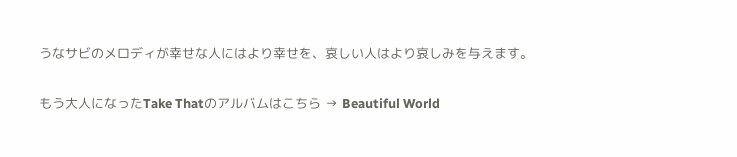うなサビのメロディが幸せな人にはより幸せを、哀しい人はより哀しみを与えます。

もう大人になったTake Thatのアルバムはこちら → Beautiful World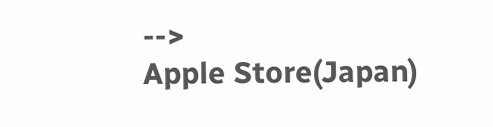-->
Apple Store(Japan)